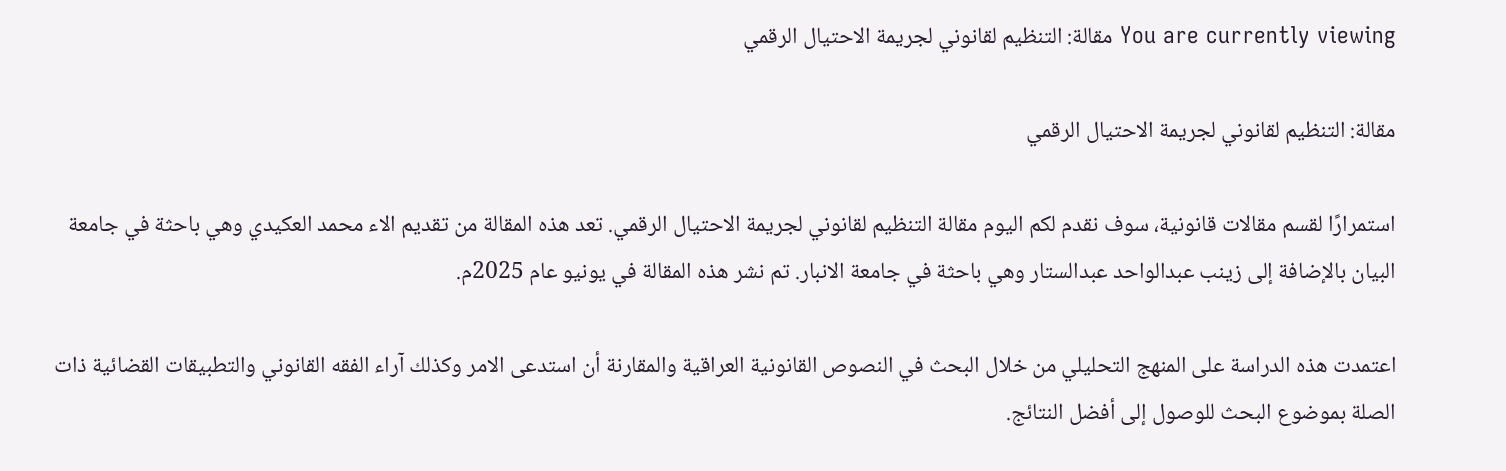You are currently viewing مقالة: التنظيم لقانوني لجريمة الاحتيال الرقمي

مقالة: التنظيم لقانوني لجريمة الاحتيال الرقمي

استمرارًا لقسم مقالات قانونية، سوف نقدم لكم اليوم مقالة التنظيم لقانوني لجريمة الاحتيال الرقمي. تعد هذه المقالة من تقديم الاء محمد العكيدي وهي باحثة في جامعة البيان بالإضافة إلى زينب عبدالواحد عبدالستار وهي باحثة في جامعة الانبار. تم نشر هذه المقالة في يونيو عام 2025م.

اعتمدت هذه الدراسة على المنهج التحليلي من خلال البحث في النصوص القانونية العراقية والمقارنة أن استدعى الامر وكذلك آراء الفقه القانوني والتطبيقات القضائية ذات الصلة بموضوع البحث للوصول إلى أفضل النتائج.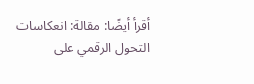أقرأ أيضًا: مقالة: انعكاسات التحول الرقمي على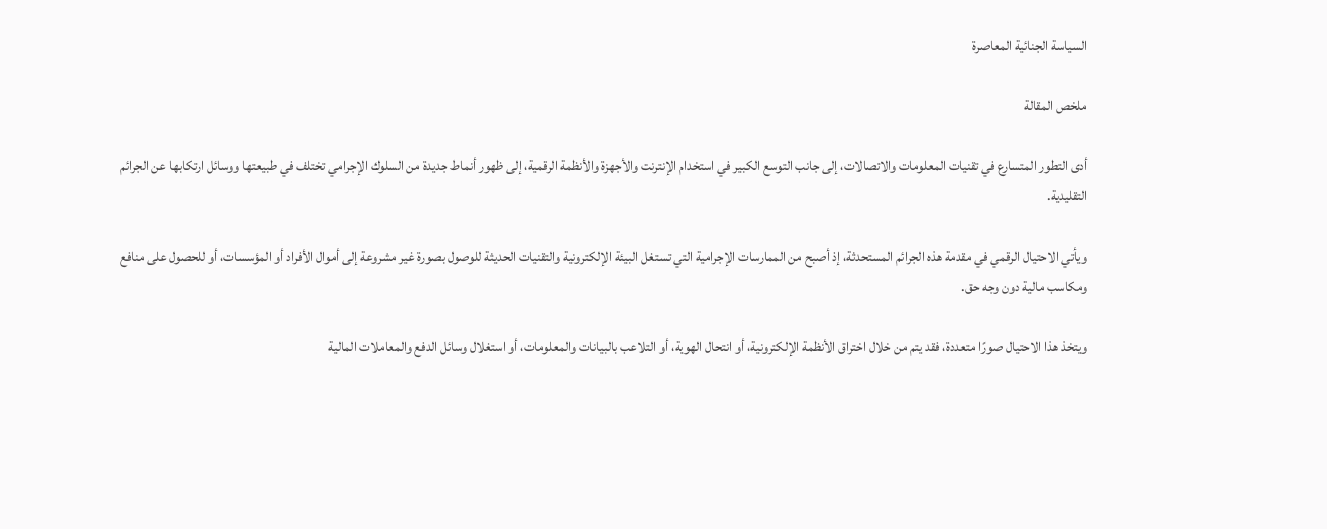السياسة الجنائية المعاصرة

ملخص المقالة

أدى التطور المتسارع في تقنيات المعلومات والاتصالات، إلى جانب التوسع الكبير في استخدام الإنترنت والأجهزة والأنظمة الرقمية، إلى ظهور أنماط جديدة من السلوك الإجرامي تختلف في طبيعتها ووسائل ارتكابها عن الجرائم التقليدية.

ويأتي الاحتيال الرقمي في مقدمة هذه الجرائم المستحدثة، إذ أصبح من الممارسات الإجرامية التي تستغل البيئة الإلكترونية والتقنيات الحديثة للوصول بصورة غير مشروعة إلى أموال الأفراد أو المؤسسات، أو للحصول على منافع ومكاسب مالية دون وجه حق.

ويتخذ هذا الاحتيال صورًا متعددة، فقد يتم من خلال اختراق الأنظمة الإلكترونية، أو انتحال الهوية، أو التلاعب بالبيانات والمعلومات، أو استغلال وسائل الدفع والمعاملات المالية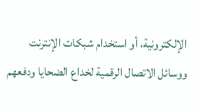الإلكترونية، أو استخدام شبكات الإنترنت ووسائل الاتصال الرقمية لخداع الضحايا ودفعهم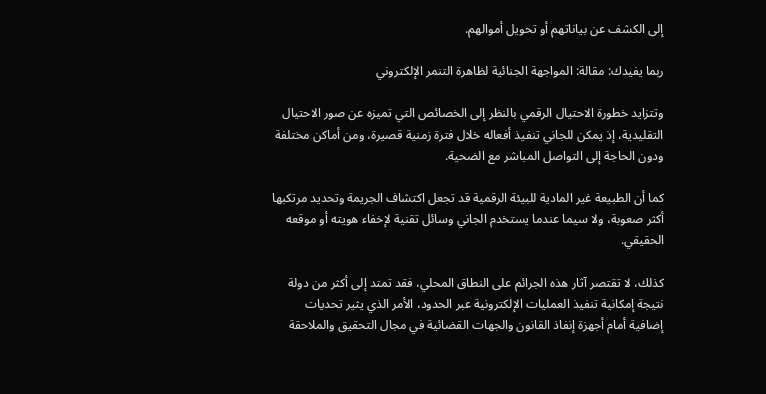إلى الكشف عن بياناتهم أو تحويل أموالهم.

ربما يفيدك: مقالة: المواجهة الجنائية لظاهرة التنمر الإلكتروني

وتتزايد خطورة الاحتيال الرقمي بالنظر إلى الخصائص التي تميزه عن صور الاحتيال التقليدية، إذ يمكن للجاني تنفيذ أفعاله خلال فترة زمنية قصيرة، ومن أماكن مختلفة ودون الحاجة إلى التواصل المباشر مع الضحية.

كما أن الطبيعة غير المادية للبيئة الرقمية قد تجعل اكتشاف الجريمة وتحديد مرتكبها أكثر صعوبة، ولا سيما عندما يستخدم الجاني وسائل تقنية لإخفاء هويته أو موقعه الحقيقي.

كذلك، لا تقتصر آثار هذه الجرائم على النطاق المحلي، فقد تمتد إلى أكثر من دولة نتيجة إمكانية تنفيذ العمليات الإلكترونية عبر الحدود، الأمر الذي يثير تحديات إضافية أمام أجهزة إنفاذ القانون والجهات القضائية في مجال التحقيق والملاحقة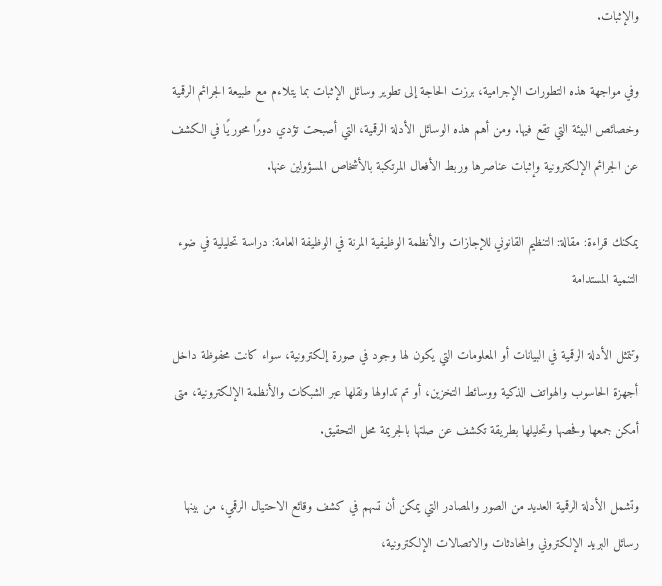والإثبات.

وفي مواجهة هذه التطورات الإجرامية، برزت الحاجة إلى تطوير وسائل الإثبات بما يتلاءم مع طبيعة الجرائم الرقمية وخصائص البيئة التي تقع فيها. ومن أهم هذه الوسائل الأدلة الرقمية، التي أصبحت تؤدي دورًا محوريًا في الكشف عن الجرائم الإلكترونية وإثبات عناصرها وربط الأفعال المرتكبة بالأشخاص المسؤولين عنها.

يمكنك قراءة: مقالة: التنظيم القانوني للإجازات والأنظمة الوظيفية المرنة في الوظيفة العامة: دراسة تحليلية في ضوء التنمية المستدامة

وتتمثل الأدلة الرقمية في البيانات أو المعلومات التي يكون لها وجود في صورة إلكترونية، سواء كانت محفوظة داخل أجهزة الحاسوب والهواتف الذكية ووسائط التخزين، أو تم تداولها ونقلها عبر الشبكات والأنظمة الإلكترونية، متى أمكن جمعها وفحصها وتحليلها بطريقة تكشف عن صلتها بالجريمة محل التحقيق.

وتشمل الأدلة الرقمية العديد من الصور والمصادر التي يمكن أن تسهم في كشف وقائع الاحتيال الرقمي، من بينها رسائل البريد الإلكتروني والمحادثات والاتصالات الإلكترونية،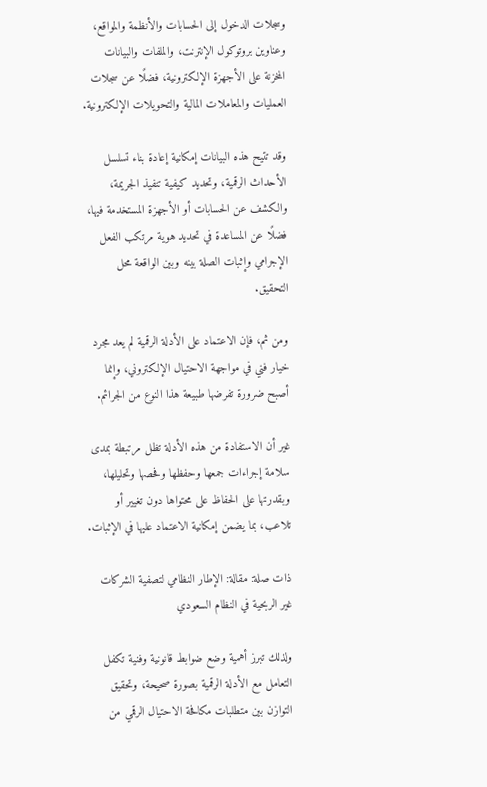وسجلات الدخول إلى الحسابات والأنظمة والمواقع، وعناوين بروتوكول الإنترنت، والملفات والبيانات المخزنة على الأجهزة الإلكترونية، فضلًا عن سجلات العمليات والمعاملات المالية والتحويلات الإلكترونية.

وقد تتيح هذه البيانات إمكانية إعادة بناء تسلسل الأحداث الرقمية، وتحديد كيفية تنفيذ الجريمة، والكشف عن الحسابات أو الأجهزة المستخدمة فيها، فضلًا عن المساعدة في تحديد هوية مرتكب الفعل الإجرامي وإثبات الصلة بينه وبين الواقعة محل التحقيق.

ومن ثم، فإن الاعتماد على الأدلة الرقمية لم يعد مجرد خيار فني في مواجهة الاحتيال الإلكتروني، وإنما أصبح ضرورة تفرضها طبيعة هذا النوع من الجرائم.

غير أن الاستفادة من هذه الأدلة تظل مرتبطة بمدى سلامة إجراءات جمعها وحفظها وفحصها وتحليلها، وبقدرتها على الحفاظ على محتواها دون تغيير أو تلاعب، بما يضمن إمكانية الاعتماد عليها في الإثبات.

ذات صلة: مقالة: الإطار النظامي لتصفية الشركات غير الربحية في النظام السعودي

ولذلك تبرز أهمية وضع ضوابط قانونية وفنية تكفل التعامل مع الأدلة الرقمية بصورة صحيحة، وتحقيق التوازن بين متطلبات مكافحة الاحتيال الرقمي من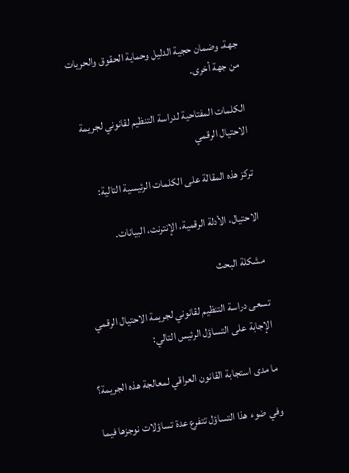جهة، وضمان حجية الدليل وحماية الحقوق والحريات من جهة أخرى.

الكلمات المفتاحية لدراسة التنظيم لقانوني لجريمة الاحتيال الرقمي

تركز هذه المقالة على الكلمات الرئيسية التالية:

الاحتيال، الأدلة الرقمية، الإنترنت، البيانات.

مشكلة البحث

تسعى دراسة التنظيم لقانوني لجريمة الاحتيال الرقمي الإجابة على التساؤل الرئيس التالي:

ما مدى استجابة القانون العراقي لمعالجة هذه الجريمة؟

وفي ضوء هذا التساؤل تتفرع عدة تساؤلات نوجزها فيما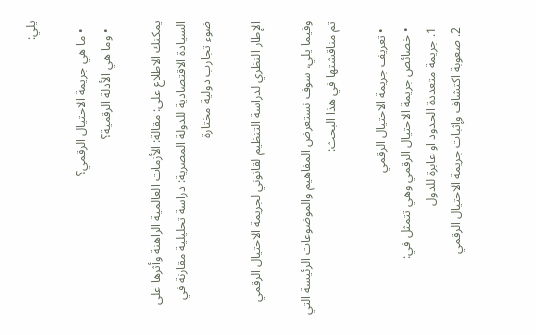يلي:

  • ما هي جريمة الاحتيال الرقمي؟
  • وما هي الأدلة الرقمية؟

يمكنك الاطلاع على: مقالة: الأزمات العالمية الراهنة وأثرها على السيادة الاقتصادية للدولة المصرية: دراسة تحليلية مقارنة في ضوء تجارب دولية مختارة

الإطار النظري لدراسة التنظيم لقانوني لجريمة الاحتيال الرقمي

وفيما يلي، سوف نستعرض المفاهيم والموضوعات الرئيسة التي تم مناقشتها في هذا البحث:

  • تعريف جريمة الاحتيال الرقمي
  • خصائص جريمة الاحتيال الرقمي وهي تتمثل في:
  1. جريمة متعددة الحدود او عابرة للدول
  2. صعوبة اكتشاف وإثبات جريمة الاحتيال الرقمي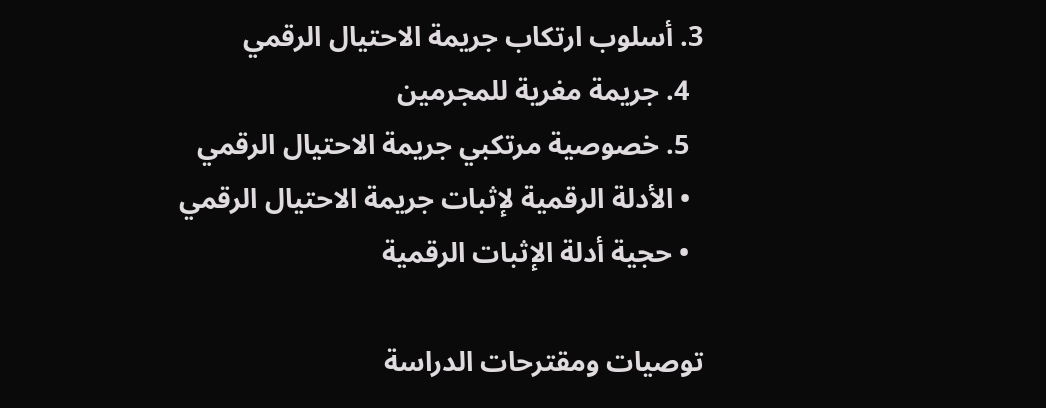3. أسلوب ارتكاب جريمة الاحتيال الرقمي
  4. جريمة مغرية للمجرمين
  5. خصوصية مرتكبي جريمة الاحتيال الرقمي
  • الأدلة الرقمية لإثبات جريمة الاحتيال الرقمي
  • حجية أدلة الإثبات الرقمية

توصيات ومقترحات الدراسة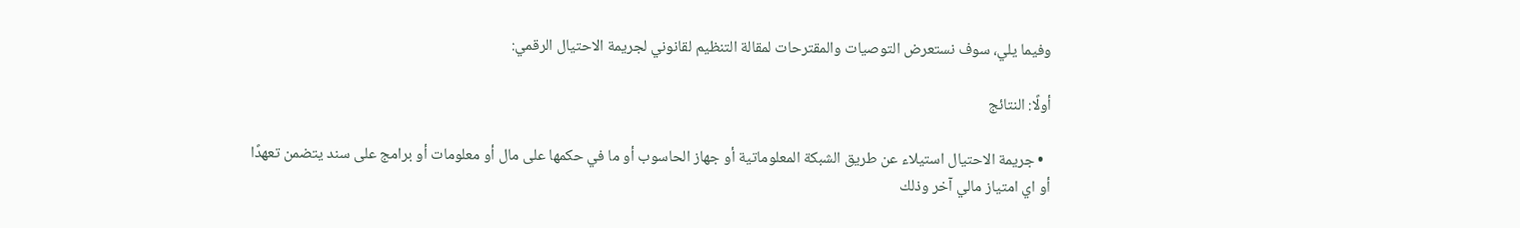وفيما يلي، سوف نستعرض التوصيات والمقترحات لمقالة التنظيم لقانوني لجريمة الاحتيال الرقمي:

أولًا: النتائج

  • جريمة الاحتيال استيلاء عن طريق الشبكة المعلوماتية أو جهاز الحاسوب أو ما في حكمها على مال أو معلومات أو برامج على سند يتضمن تعهدًا أو اي امتياز مالي آخر وذلك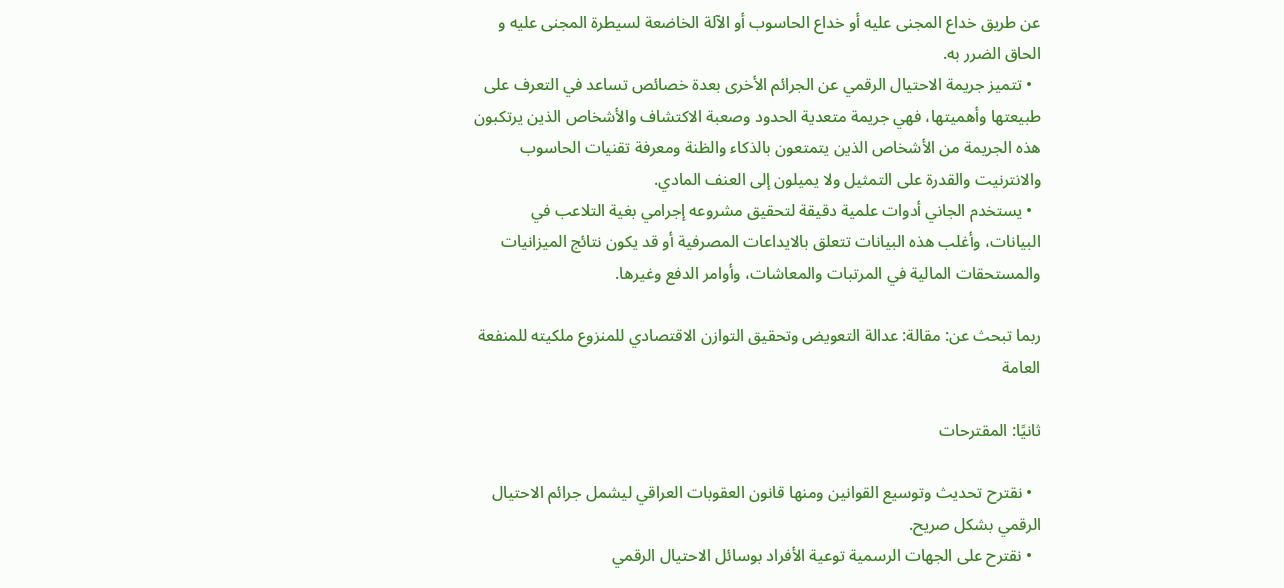عن طريق خداع المجنى عليه أو خداع الحاسوب أو الآلة الخاضعة لسيطرة المجنى عليه و الحاق الضرر به.
  • تتميز جريمة الاحتيال الرقمي عن الجرائم الأخرى بعدة خصائص تساعد في التعرف على طبيعتها وأهميتها، فهي جريمة متعدية الحدود وصعبة الاكتشاف والأشخاص الذين يرتكبون هذه الجريمة من الأشخاص الذين يتمتعون بالذكاء والظنة ومعرفة تقنيات الحاسوب والانترنيت والقدرة على التمثيل ولا يميلون إلى العنف المادي.
  • يستخدم الجاني أدوات علمية دقيقة لتحقيق مشروعه إجرامي بغية التلاعب في البيانات، وأغلب هذه البيانات تتعلق بالايداعات المصرفية أو قد يكون نتائج الميزانيات والمستحقات المالية في المرتبات والمعاشات، وأوامر الدفع وغيرها.

ربما تبحث عن: مقالة: عدالة التعويض وتحقيق التوازن الاقتصادي للمنزوع ملكيته للمنفعة العامة

ثانيًا: المقترحات

  • نقترح تحديث وتوسيع القوانين ومنها قانون العقوبات العراقي ليشمل جرائم الاحتيال الرقمي بشكل صريح.
  • نقترح على الجهات الرسمية توعية الأفراد بوسائل الاحتيال الرقمي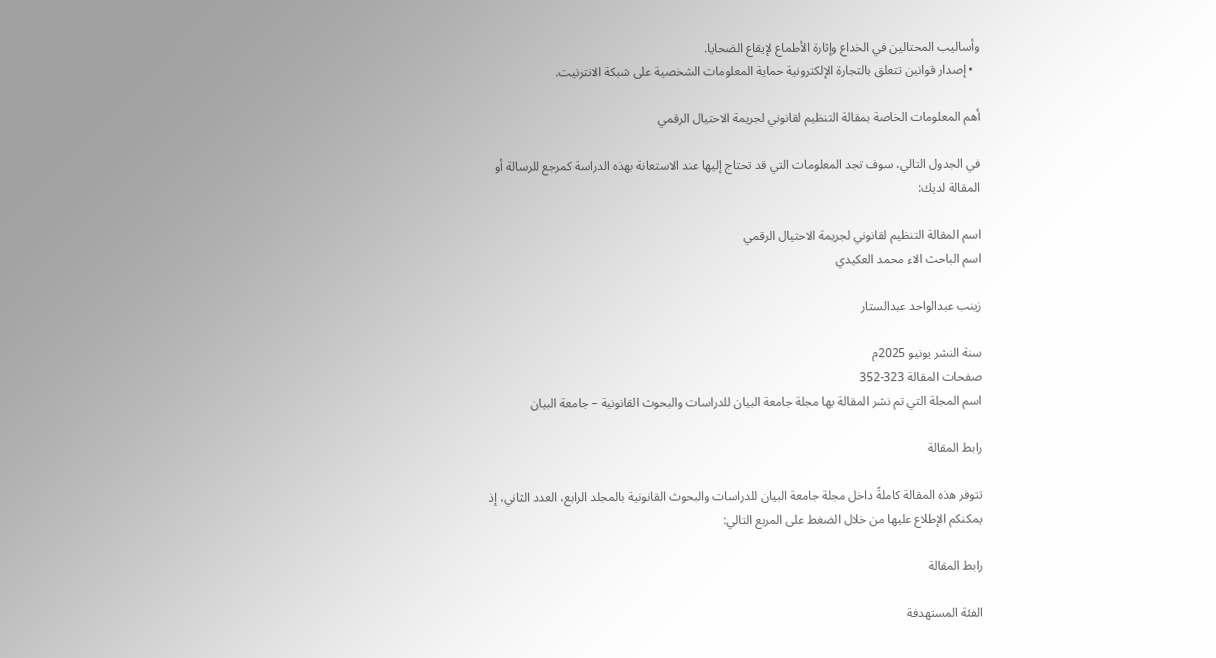وأساليب المحتالين في الخداع وإثارة الأطماع لإيقاع الضحايا.
  • إصدار قوانين تتعلق بالتجارة الإلكترونية حماية المعلومات الشخصية على شبكة الانترنيت.

أهم المعلومات الخاصة بمقالة التنظيم لقانوني لجريمة الاحتيال الرقمي

في الجدول التالي، سوف تجد المعلومات التي قد تحتاج إليها عند الاستعانة بهذه الدراسة كمرجع للرسالة أو المقالة لديك:

اسم المقالة التنظيم لقانوني لجريمة الاحتيال الرقمي
اسم الباحث الاء محمد العكيدي

زينب عبدالواحد عبدالستار

سنة النشر يونيو 2025م
صفحات المقالة 323-352
اسم المجلة التي تم نشر المقالة بها مجلة جامعة البيان للدراسات والبحوث القانونية – جامعة البيان

رابط المقالة

تتوفر هذه المقالة كاملةً داخل مجلة جامعة البيان للدراسات والبحوث القانونية بالمجلد الرابع، العدد الثاني، إذ يمكنكم الإطلاع عليها من خلال الضغط على المربع التالي:

رابط المقالة

الفئة المستهدفة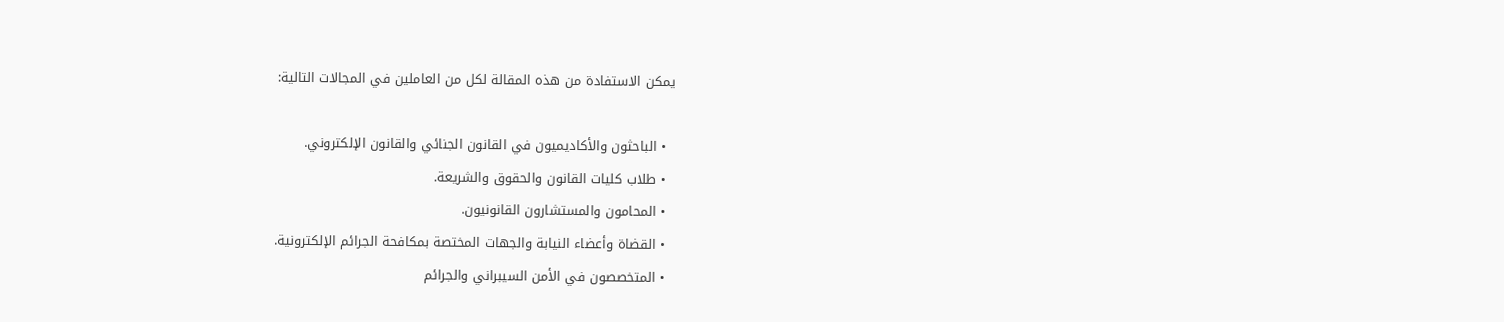يمكن الاستفادة من هذه المقالة لكل من العاملين في المجالات التالية:

  • الباحثون والأكاديميون في القانون الجنائي والقانون الإلكتروني.
  • طلاب كليات القانون والحقوق والشريعة.
  • المحامون والمستشارون القانونيون.
  • القضاة وأعضاء النيابة والجهات المختصة بمكافحة الجرائم الإلكترونية.
  • المتخصصون في الأمن السيبراني والجرائم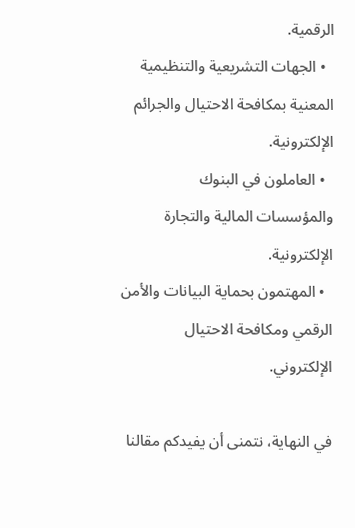الرقمية.
  • الجهات التشريعية والتنظيمية المعنية بمكافحة الاحتيال والجرائم الإلكترونية.
  • العاملون في البنوك والمؤسسات المالية والتجارة الإلكترونية.
  • المهتمون بحماية البيانات والأمن الرقمي ومكافحة الاحتيال الإلكتروني.

في النهاية، نتمنى أن يفيدكم مقالنا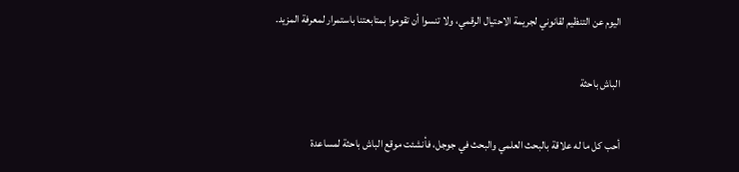اليوم عن التنظيم لقانوني لجريمة الاحتيال الرقمي، ولا تنسوا أن تقوموا بمتابعتنا باستمرار لمعرفة المزيد.

الباش باحثة

أحب كل ما له علاقة بالبحث العلمي والبحث في جوجل، فأنشئت موقع الباش باحثة لمساعدة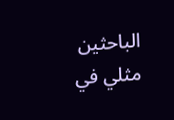الباحثين مثلي في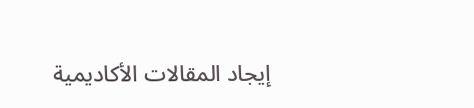إيجاد المقالات الأكاديمية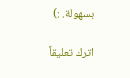بسهولة. :)

اترك تعليقاً